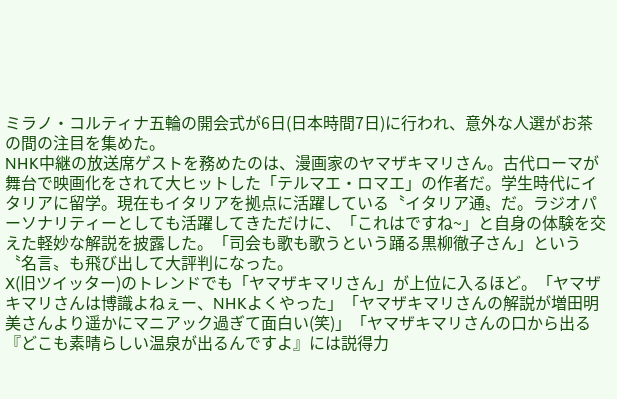ミラノ・コルティナ五輪の開会式が6日(日本時間7日)に行われ、意外な人選がお茶の間の注目を集めた。
NHK中継の放送席ゲストを務めたのは、漫画家のヤマザキマリさん。古代ローマが舞台で映画化をされて大ヒットした「テルマエ・ロマエ」の作者だ。学生時代にイタリアに留学。現在もイタリアを拠点に活躍している〝イタリア通〟だ。ラジオパーソナリティーとしても活躍してきただけに、「これはですね~」と自身の体験を交えた軽妙な解説を披露した。「司会も歌も歌うという踊る黒柳徹子さん」という〝名言〟も飛び出して大評判になった。
X(旧ツイッター)のトレンドでも「ヤマザキマリさん」が上位に入るほど。「ヤマザキマリさんは博識よねぇー、NHKよくやった」「ヤマザキマリさんの解説が増田明美さんより遥かにマニアック過ぎて面白い(笑)」「ヤマザキマリさんの口から出る『どこも素晴らしい温泉が出るんですよ』には説得力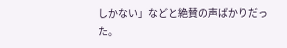しかない」などと絶賛の声ばかりだった。